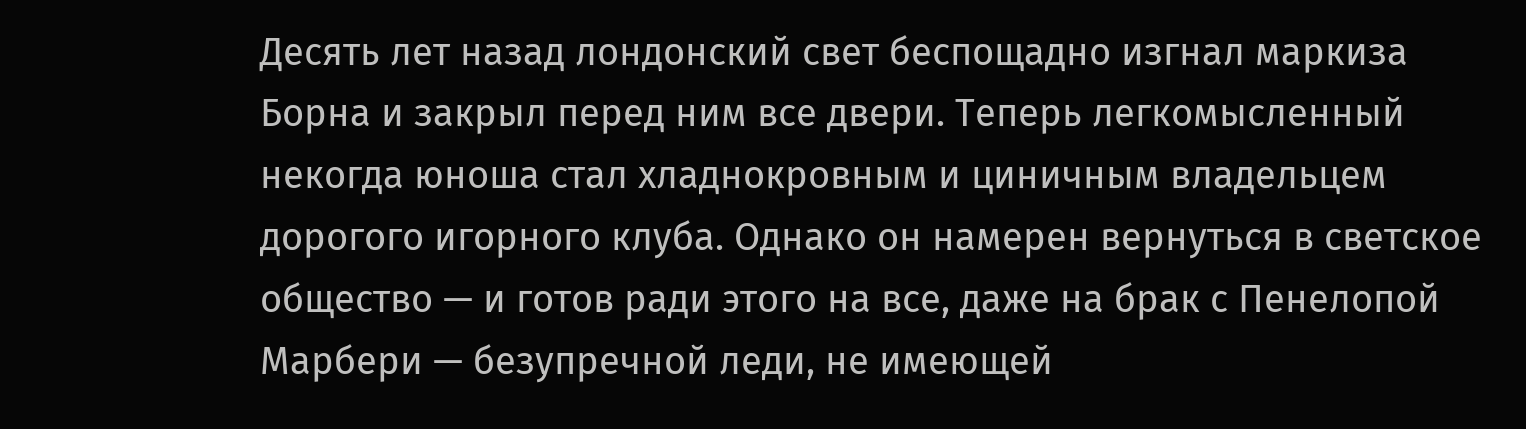Десять лет назад лондонский свет беспощадно изгнал маркиза Борна и закрыл перед ним все двери. Теперь легкомысленный некогда юноша стал хладнокровным и циничным владельцем дорогого игорного клуба. Однако он намерен вернуться в светское общество — и готов ради этого на все, даже на брак с Пенелопой Марбери — безупречной леди, не имеющей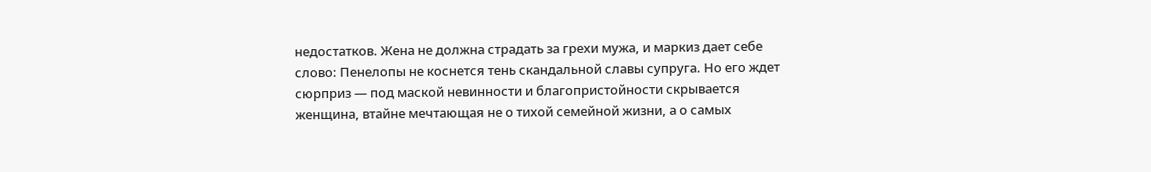недостатков. Жена не должна страдать за грехи мужа, и маркиз дает себе слово: Пенелопы не коснется тень скандальной славы супруга. Но его ждет сюрприз — под маской невинности и благопристойности скрывается женщина, втайне мечтающая не о тихой семейной жизни, а о самых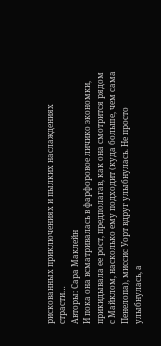рискованных приключениях и пылких наслаждениях страсти…
Авторы: Сара Маклейн
И пока она всматривалась в фарфоровое личико экономки, прикидывала ее рост, предполагав, как она смотрится рядом с Майклом, насколько ему подходит (куда больше, чем сама Пенелопа), миссис Уорт вдруг улыбнулась. Не просто улыбнулась, а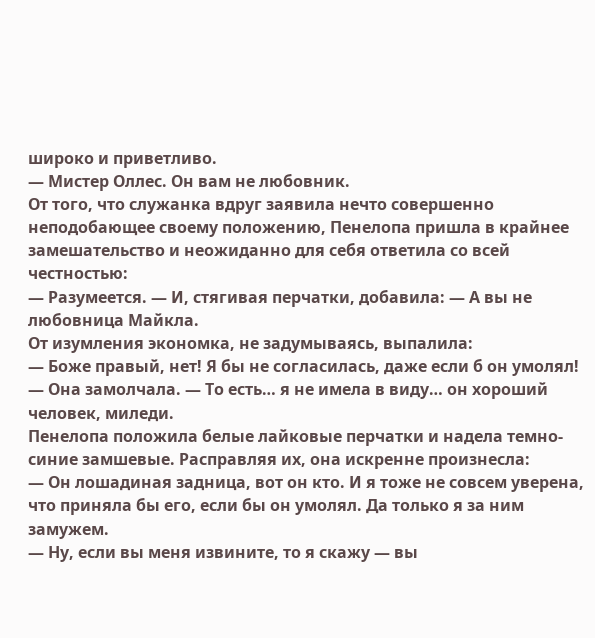широко и приветливо.
— Мистер Оллес. Он вам не любовник.
От того, что служанка вдруг заявила нечто совершенно неподобающее своему положению, Пенелопа пришла в крайнее замешательство и неожиданно для себя ответила со всей честностью:
— Разумеется. — И, стягивая перчатки, добавила: — А вы не любовница Майкла.
От изумления экономка, не задумываясь, выпалила:
— Боже правый, нет! Я бы не согласилась, даже если б он умолял! — Она замолчала. — То есть… я не имела в виду… он хороший человек, миледи.
Пенелопа положила белые лайковые перчатки и надела темно-синие замшевые. Расправляя их, она искренне произнесла:
— Он лошадиная задница, вот он кто. И я тоже не совсем уверена, что приняла бы его, если бы он умолял. Да только я за ним замужем.
— Ну, если вы меня извините, то я скажу — вы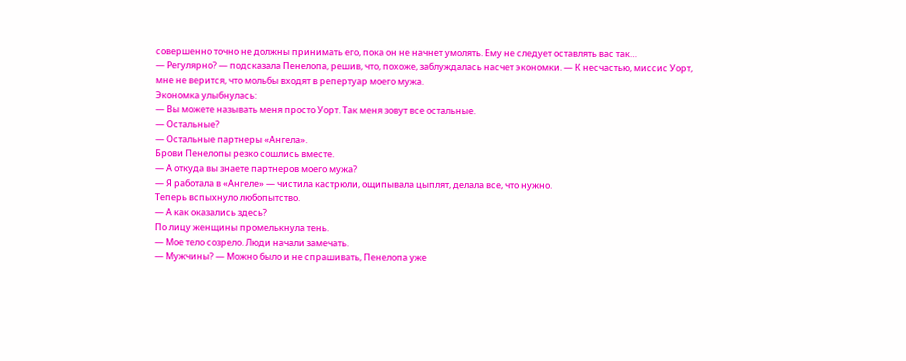совершенно точно не должны принимать его, пока он не начнет умолять. Ему не следует оставлять вас так…
— Регулярно? — подсказала Пенелопа, решив, что, похоже, заблуждалась насчет экономки. — К несчастью, миссис Уорт, мне не верится, что мольбы входят в репертуар моего мужа.
Экономка улыбнулась:
— Вы можете называть меня просто Уорт. Так меня зовут все остальные.
— Остальные?
— Остальные партнеры «Ангела».
Брови Пенелопы резко сошлись вместе.
— А откуда вы знаете партнеров моего мужа?
— Я работала в «Ангеле» — чистила кастрюли, ощипывала цыплят, делала все, что нужно.
Теперь вспыхнуло любопытство.
— А как оказались здесь?
По лицу женщины промелькнула тень.
— Мое тело созрело. Люди начали замечать.
— Мужчины? — Можно было и не спрашивать, Пенелопа уже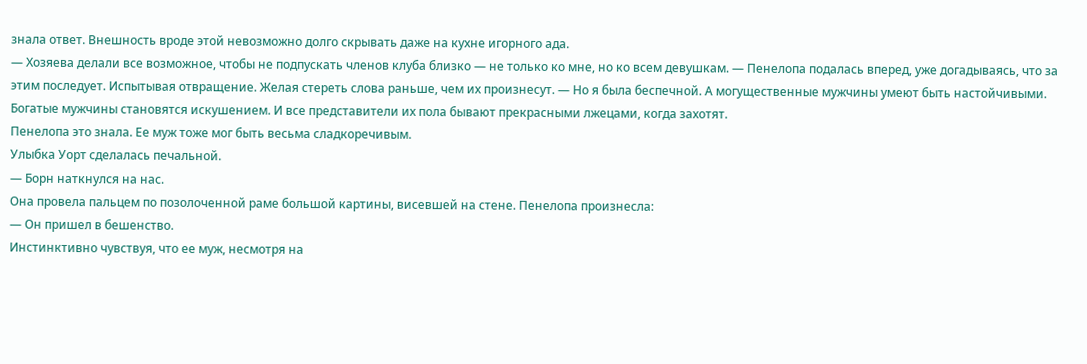знала ответ. Внешность вроде этой невозможно долго скрывать даже на кухне игорного ада.
— Хозяева делали все возможное, чтобы не подпускать членов клуба близко — не только ко мне, но ко всем девушкам. — Пенелопа подалась вперед, уже догадываясь, что за этим последует. Испытывая отвращение. Желая стереть слова раньше, чем их произнесут. — Но я была беспечной. А могущественные мужчины умеют быть настойчивыми. Богатые мужчины становятся искушением. И все представители их пола бывают прекрасными лжецами, когда захотят.
Пенелопа это знала. Ее муж тоже мог быть весьма сладкоречивым.
Улыбка Уорт сделалась печальной.
— Борн наткнулся на нас.
Она провела пальцем по позолоченной раме большой картины, висевшей на стене. Пенелопа произнесла:
— Он пришел в бешенство.
Инстинктивно чувствуя, что ее муж, несмотря на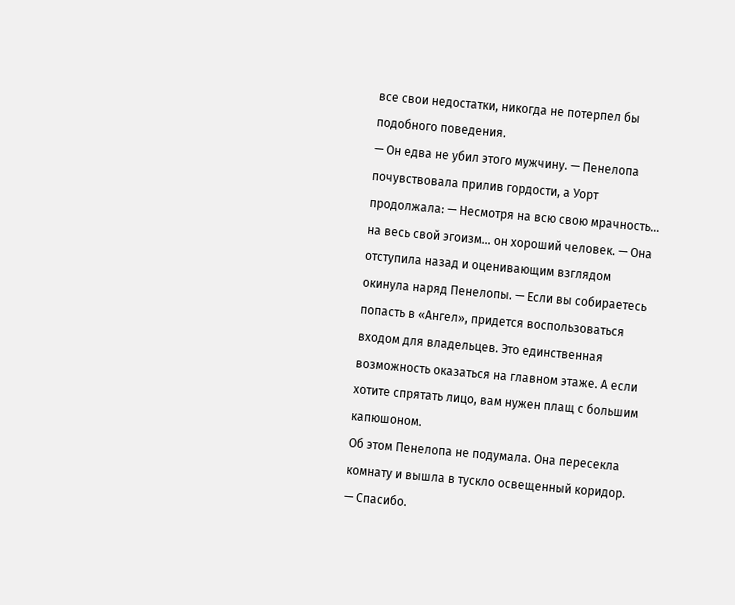все свои недостатки, никогда не потерпел бы подобного поведения.
— Он едва не убил этого мужчину. — Пенелопа почувствовала прилив гордости, а Уорт продолжала: — Несмотря на всю свою мрачность… на весь свой эгоизм… он хороший человек. — Она отступила назад и оценивающим взглядом окинула наряд Пенелопы. — Если вы собираетесь попасть в «Ангел», придется воспользоваться входом для владельцев. Это единственная возможность оказаться на главном этаже. А если хотите спрятать лицо, вам нужен плащ с большим капюшоном.
Об этом Пенелопа не подумала. Она пересекла комнату и вышла в тускло освещенный коридор.
— Спасибо.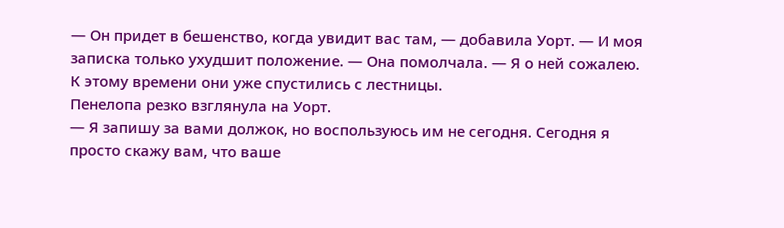— Он придет в бешенство, когда увидит вас там, — добавила Уорт. — И моя записка только ухудшит положение. — Она помолчала. — Я о ней сожалею.
К этому времени они уже спустились с лестницы.
Пенелопа резко взглянула на Уорт.
— Я запишу за вами должок, но воспользуюсь им не сегодня. Сегодня я просто скажу вам, что ваше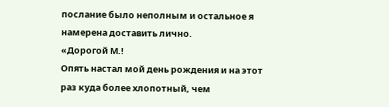послание было неполным и остальное я намерена доставить лично.
«Дорогой М.!
Опять настал мой день рождения и на этот раз куда более хлопотный, чем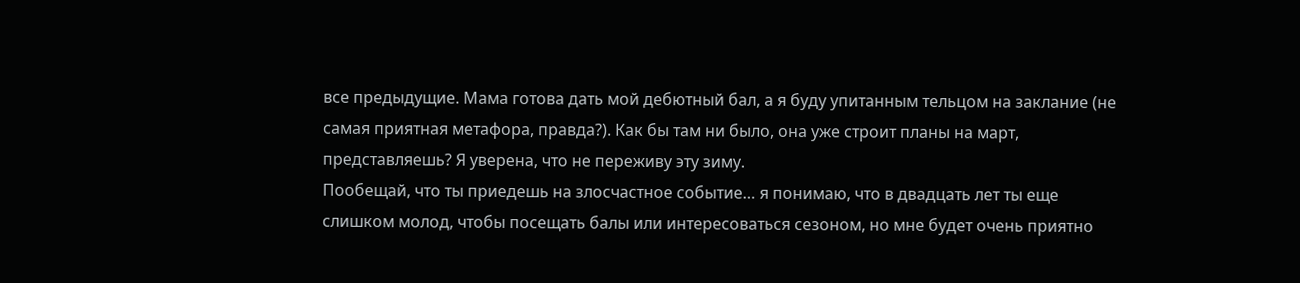все предыдущие. Мама готова дать мой дебютный бал, а я буду упитанным тельцом на заклание (не самая приятная метафора, правда?). Как бы там ни было, она уже строит планы на март, представляешь? Я уверена, что не переживу эту зиму.
Пообещай, что ты приедешь на злосчастное событие… я понимаю, что в двадцать лет ты еще слишком молод, чтобы посещать балы или интересоваться сезоном, но мне будет очень приятно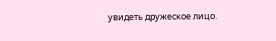увидеть дружеское лицо.